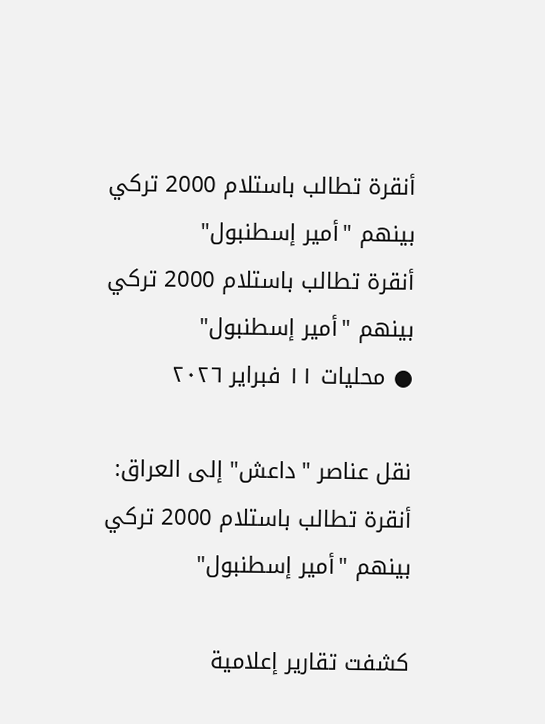أنقرة تطالب باستلام 2000 تركي بينهم "أمير إسطنبول"
أنقرة تطالب باستلام 2000 تركي بينهم "أمير إسطنبول"
● محليات ١١ فبراير ٢٠٢٦

نقل عناصر "داعش" إلى العراق: أنقرة تطالب باستلام 2000 تركي بينهم "أمير إسطنبول"

كشفت تقارير إعلامية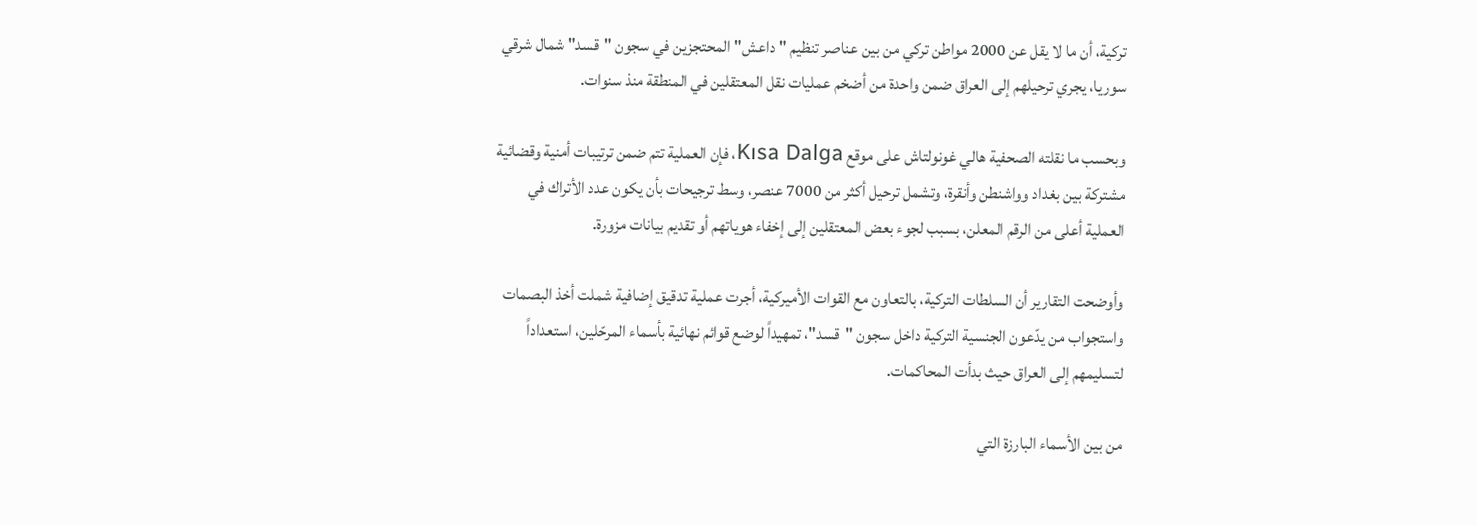تركية، أن ما لا يقل عن 2000 مواطن تركي من بين عناصر تنظيم "داعش" المحتجزين في سجون "قسد" شمال شرقي سوريا، يجري ترحيلهم إلى العراق ضمن واحدة من أضخم عمليات نقل المعتقلين في المنطقة منذ سنوات.

وبحسب ما نقلته الصحفية هالي غونولتاش على موقع Kısa Dalga، فإن العملية تتم ضمن ترتيبات أمنية وقضائية مشتركة بين بغداد وواشنطن وأنقرة، وتشمل ترحيل أكثر من 7000 عنصر، وسط ترجيحات بأن يكون عدد الأتراك في العملية أعلى من الرقم المعلن، بسبب لجوء بعض المعتقلين إلى إخفاء هوياتهم أو تقديم بيانات مزورة.

وأوضحت التقارير أن السلطات التركية، بالتعاون مع القوات الأميركية، أجرت عملية تدقيق إضافية شملت أخذ البصمات واستجواب من يدّعون الجنسية التركية داخل سجون "قسد"، تمهيداً لوضع قوائم نهائية بأسماء المرحّلين، استعداداً لتسليمهم إلى العراق حيث بدأت المحاكمات.

من بين الأسماء البارزة التي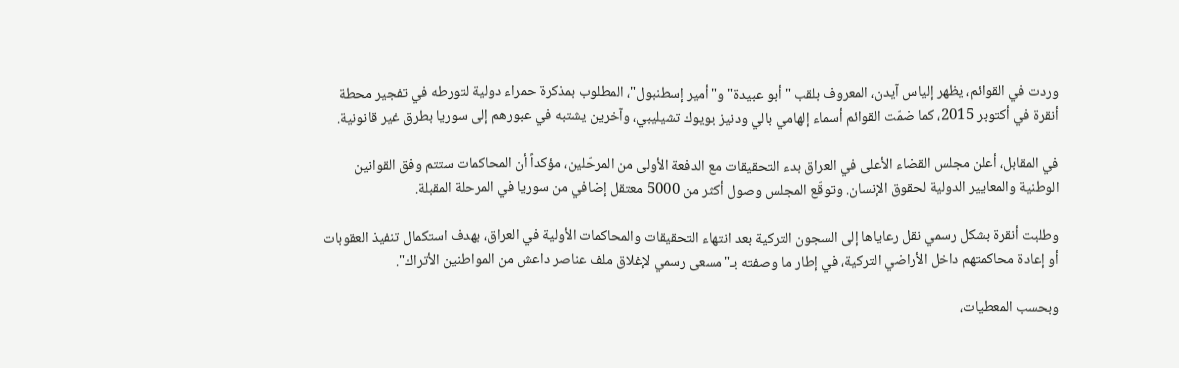وردت في القوائم، يظهر إلياس آيدن، المعروف بلقب "أبو عبيدة" و"أمير إسطنبول"، المطلوب بمذكرة حمراء دولية لتورطه في تفجير محطة أنقرة في أكتوبر 2015، كما ضمّت القوائم أسماء إلهامي بالي ودنيز بويوك تشيليبي، وآخرين يشتبه في عبورهم إلى سوريا بطرق غير قانونية.

في المقابل، أعلن مجلس القضاء الأعلى في العراق بدء التحقيقات مع الدفعة الأولى من المرحّلين، مؤكداً أن المحاكمات ستتم وفق القوانين الوطنية والمعايير الدولية لحقوق الإنسان. وتوقّع المجلس وصول أكثر من 5000 معتقل إضافي من سوريا في المرحلة المقبلة.

وطلبت أنقرة بشكل رسمي نقل رعاياها إلى السجون التركية بعد انتهاء التحقيقات والمحاكمات الأولية في العراق، بهدف استكمال تنفيذ العقوبات أو إعادة محاكمتهم داخل الأراضي التركية، في إطار ما وصفته بـ"مسعى رسمي لإغلاق ملف عناصر داعش من المواطنين الأتراك".

وبحسب المعطيات،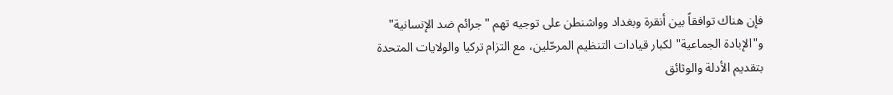فإن هناك توافقاً بين أنقرة وبغداد وواشنطن على توجيه تهم "جرائم ضد الإنسانية" و"الإبادة الجماعية" لكبار قيادات التنظيم المرحّلين، مع التزام تركيا والولايات المتحدة بتقديم الأدلة والوثائق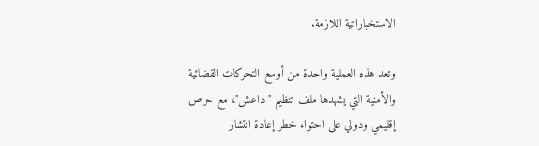الاستخباراتية اللازمة.

وتعد هذه العملية واحدة من أوسع التحركات القضائية والأمنية التي يشهدها ملف تنظيم "داعش"، مع حرص إقليمي ودولي على احتواء خطر إعادة انتشار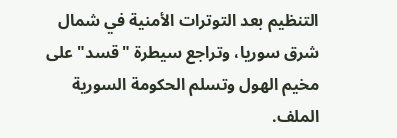التنظيم بعد التوترات الأمنية في شمال شرق سوريا، وتراجع سيطرة "قسد" على مخيم الهول وتسلم الحكومة السورية الملف.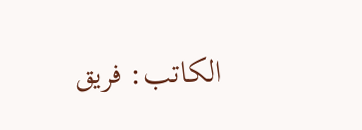الكاتب: فريق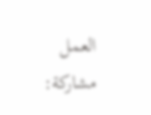العمل
مشاركة: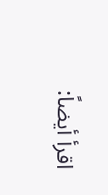اقرأ أيضاً: